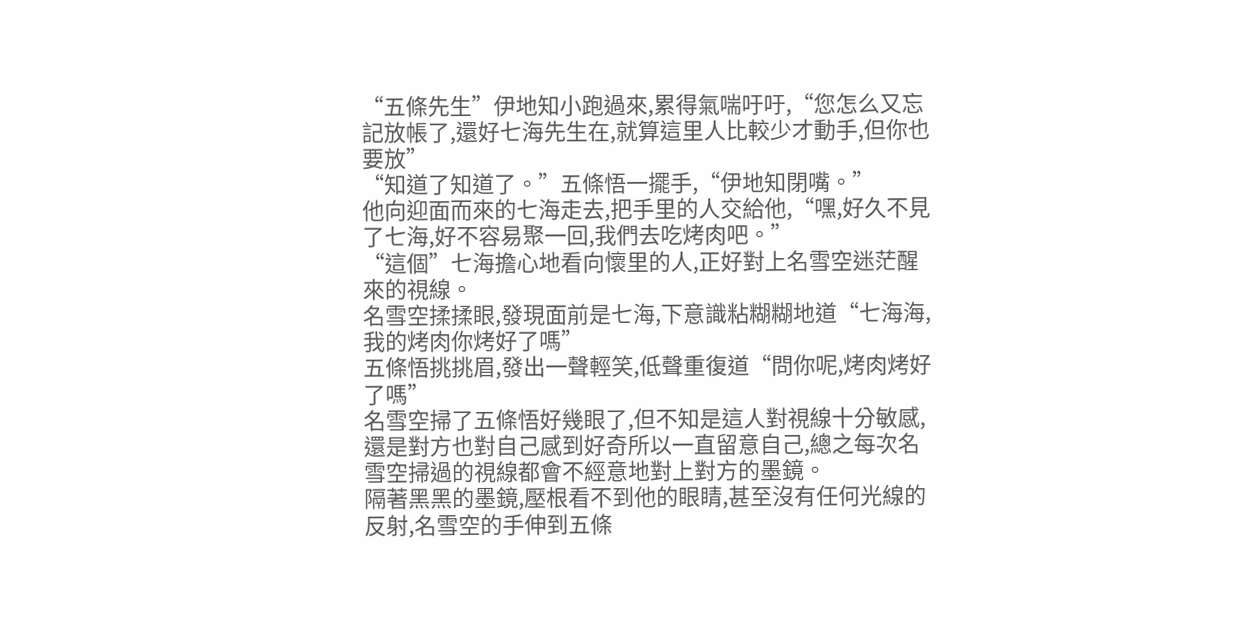“五條先生”伊地知小跑過來,累得氣喘吁吁,“您怎么又忘記放帳了,還好七海先生在,就算這里人比較少才動手,但你也要放”
“知道了知道了。”五條悟一擺手,“伊地知閉嘴。”
他向迎面而來的七海走去,把手里的人交給他,“嘿,好久不見了七海,好不容易聚一回,我們去吃烤肉吧。”
“這個”七海擔心地看向懷里的人,正好對上名雪空迷茫醒來的視線。
名雪空揉揉眼,發現面前是七海,下意識粘糊糊地道“七海海,我的烤肉你烤好了嗎”
五條悟挑挑眉,發出一聲輕笑,低聲重復道“問你呢,烤肉烤好了嗎”
名雪空掃了五條悟好幾眼了,但不知是這人對視線十分敏感,還是對方也對自己感到好奇所以一直留意自己,總之每次名雪空掃過的視線都會不經意地對上對方的墨鏡。
隔著黑黑的墨鏡,壓根看不到他的眼睛,甚至沒有任何光線的反射,名雪空的手伸到五條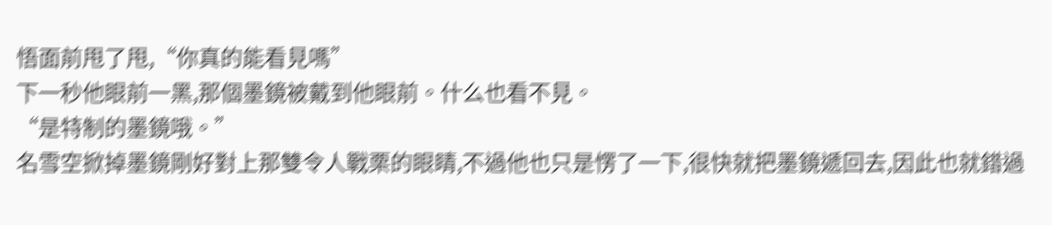悟面前甩了甩,“你真的能看見嗎”
下一秒他眼前一黑,那個墨鏡被戴到他眼前。什么也看不見。
“是特制的墨鏡哦。”
名雪空掀掉墨鏡剛好對上那雙令人戰栗的眼睛,不過他也只是愣了一下,很快就把墨鏡遞回去,因此也就錯過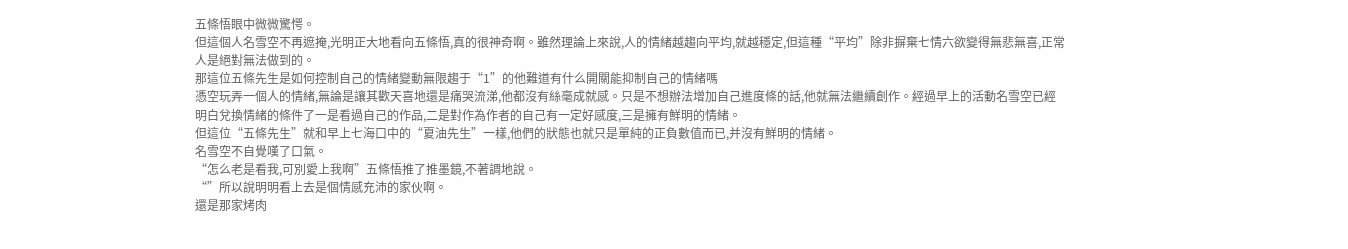五條悟眼中微微驚愕。
但這個人名雪空不再遮掩,光明正大地看向五條悟,真的很神奇啊。雖然理論上來說,人的情緒越趨向平均,就越穩定,但這種“平均”除非摒棄七情六欲變得無悲無喜,正常人是絕對無法做到的。
那這位五條先生是如何控制自己的情緒變動無限趨于“1”的他難道有什么開關能抑制自己的情緒嗎
憑空玩弄一個人的情緒,無論是讓其歡天喜地還是痛哭流涕,他都沒有絲毫成就感。只是不想辦法增加自己進度條的話,他就無法繼續創作。經過早上的活動名雪空已經明白兌換情緒的條件了一是看過自己的作品,二是對作為作者的自己有一定好感度,三是擁有鮮明的情緒。
但這位“五條先生”就和早上七海口中的“夏油先生”一樣,他們的狀態也就只是單純的正負數值而已,并沒有鮮明的情緒。
名雪空不自覺嘆了口氣。
“怎么老是看我,可別愛上我啊”五條悟推了推墨鏡,不著調地說。
“”所以說明明看上去是個情感充沛的家伙啊。
還是那家烤肉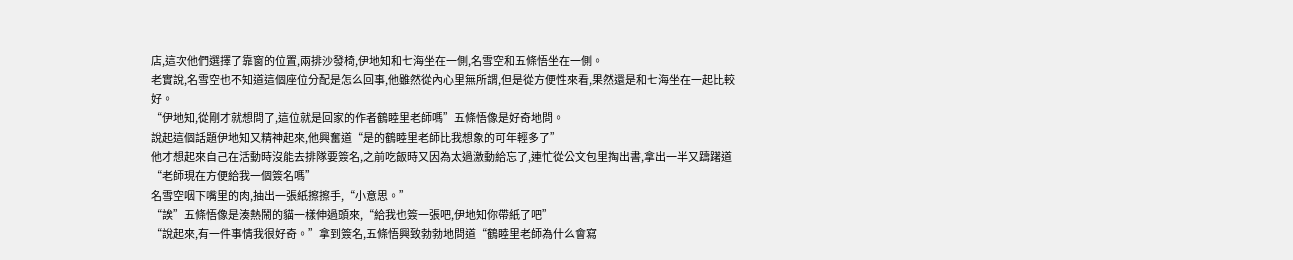店,這次他們選擇了靠窗的位置,兩排沙發椅,伊地知和七海坐在一側,名雪空和五條悟坐在一側。
老實說,名雪空也不知道這個座位分配是怎么回事,他雖然從內心里無所謂,但是從方便性來看,果然還是和七海坐在一起比較好。
“伊地知,從剛才就想問了,這位就是回家的作者鶴睦里老師嗎”五條悟像是好奇地問。
說起這個話題伊地知又精神起來,他興奮道“是的鶴睦里老師比我想象的可年輕多了”
他才想起來自己在活動時沒能去排隊要簽名,之前吃飯時又因為太過激動給忘了,連忙從公文包里掏出書,拿出一半又躊躇道“老師現在方便給我一個簽名嗎”
名雪空咽下嘴里的肉,抽出一張紙擦擦手,“小意思。”
“誒”五條悟像是湊熱鬧的貓一樣伸過頭來,“給我也簽一張吧,伊地知你帶紙了吧”
“說起來,有一件事情我很好奇。”拿到簽名,五條悟興致勃勃地問道“鶴睦里老師為什么會寫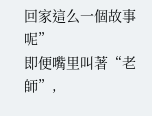回家這么一個故事呢”
即便嘴里叫著“老師”,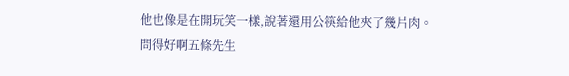他也像是在開玩笑一樣,說著還用公筷給他夾了幾片肉。
問得好啊五條先生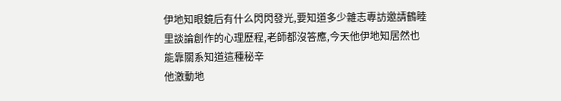伊地知眼鏡后有什么閃閃發光,要知道多少雜志專訪邀請鶴睦里談論創作的心理歷程,老師都沒答應,今天他伊地知居然也能靠關系知道這種秘辛
他激動地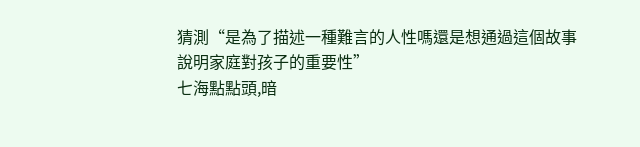猜測“是為了描述一種難言的人性嗎還是想通過這個故事說明家庭對孩子的重要性”
七海點點頭,暗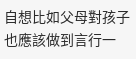自想比如父母對孩子也應該做到言行一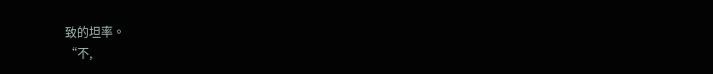致的坦率。
“不,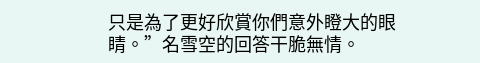只是為了更好欣賞你們意外瞪大的眼睛。”名雪空的回答干脆無情。